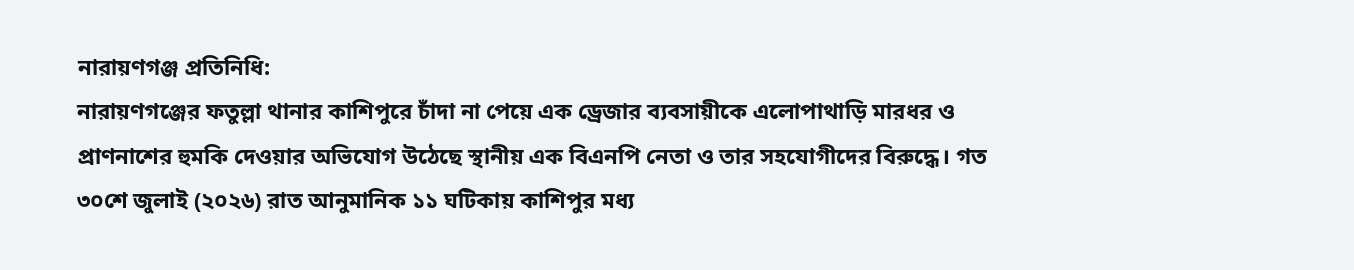নারায়ণগঞ্জ প্রতিনিধি:
নারায়ণগঞ্জের ফতুল্লা থানার কাশিপুরে চাঁদা না পেয়ে এক ড্রেজার ব্যবসায়ীকে এলোপাথাড়ি মারধর ও প্রাণনাশের হুমকি দেওয়ার অভিযোগ উঠেছে স্থানীয় এক বিএনপি নেতা ও তার সহযোগীদের বিরুদ্ধে। গত ৩০শে জুলাই (২০২৬) রাত আনুমানিক ১১ ঘটিকায় কাশিপুর মধ্য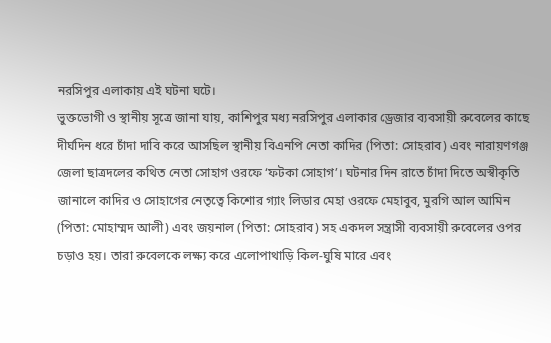নরসিপুর এলাকায় এই ঘটনা ঘটে।
ভুক্তভোগী ও স্থানীয় সূত্রে জানা যায়, কাশিপুর মধ্য নরসিপুর এলাকার ড্রেজার ব্যবসায়ী রুবেলের কাছে দীর্ঘদিন ধরে চাঁদা দাবি করে আসছিল স্থানীয় বিএনপি নেতা কাদির (পিতা: সোহরাব) এবং নারায়ণগঞ্জ জেলা ছাত্রদলের কথিত নেতা সোহাগ ওরফে ‘ফটকা সোহাগ’। ঘটনার দিন রাতে চাঁদা দিতে অস্বীকৃতি জানালে কাদির ও সোহাগের নেতৃত্বে কিশোর গ্যাং লিডার মেহা ওরফে মেহাবুব, মুরগি আল আমিন (পিতা: মোহাম্মদ আলী) এবং জয়নাল (পিতা: সোহরাব) সহ একদল সন্ত্রাসী ব্যবসায়ী রুবেলের ওপর চড়াও হয়। তারা রুবেলকে লক্ষ্য করে এলোপাথাড়ি কিল-ঘুষি মারে এবং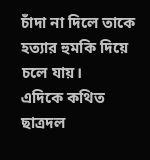চাঁদা না দিলে তাকে হত্যার হুমকি দিয়ে চলে যায়।
এদিকে কথিত ছাত্রদল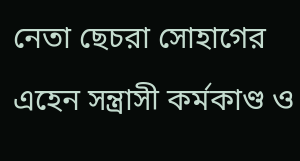নেতা ছেচরা সোহাগের এহেন সন্ত্রাসী কর্মকাণ্ড ও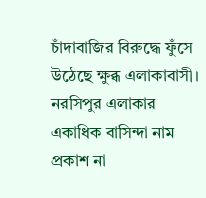চাঁদাবাজির বিরুদ্ধে ফুঁসে উঠেছে ক্ষুব্ধ এলাকাবাসী। নরসিপুর এলাকার একাধিক বাসিন্দা নাম প্রকাশ না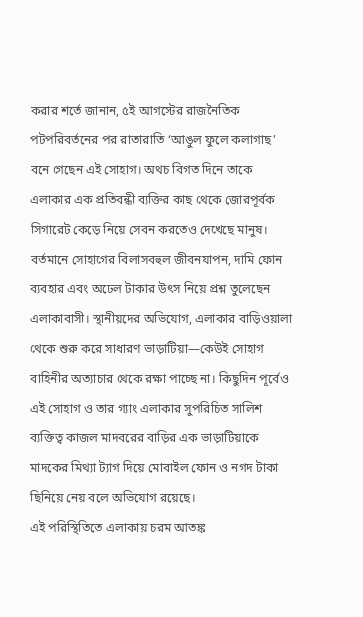করার শর্তে জানান, ৫ই আগস্টের রাজনৈতিক পটপরিবর্তনের পর রাতারাতি ‘আঙুল ফুলে কলাগাছ’ বনে গেছেন এই সোহাগ। অথচ বিগত দিনে তাকে এলাকার এক প্রতিবন্ধী ব্যক্তির কাছ থেকে জোরপূর্বক সিগারেট কেড়ে নিয়ে সেবন করতেও দেখেছে মানুষ।
বর্তমানে সোহাগের বিলাসবহুল জীবনযাপন, দামি ফোন ব্যবহার এবং অঢেল টাকার উৎস নিয়ে প্রশ্ন তুলেছেন এলাকাবাসী। স্থানীয়দের অভিযোগ, এলাকার বাড়িওয়ালা থেকে শুরু করে সাধারণ ভাড়াটিয়া—কেউই সোহাগ বাহিনীর অত্যাচার থেকে রক্ষা পাচ্ছে না। কিছুদিন পূর্বেও এই সোহাগ ও তার গ্যাং এলাকার সুপরিচিত সালিশ ব্যক্তিত্ব কাজল মাদবরের বাড়ির এক ভাড়াটিয়াকে মাদকের মিথ্যা ট্যাগ দিয়ে মোবাইল ফোন ও নগদ টাকা ছিনিয়ে নেয় বলে অভিযোগ রয়েছে।
এই পরিস্থিতিতে এলাকায় চরম আতঙ্ক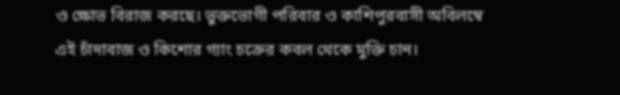ও ক্ষোভ বিরাজ করছে। ভুক্তভোগী পরিবার ও কাশিপুরবাসী অবিলম্বে এই চাঁদাবাজ ও কিশোর গ্যাং চক্রের কবল থেকে মুক্তি চান।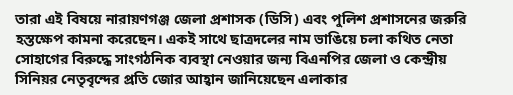তারা এই বিষয়ে নারায়ণগঞ্জ জেলা প্রশাসক (ডিসি) এবং পুলিশ প্রশাসনের জরুরি হস্তক্ষেপ কামনা করেছেন। একই সাথে ছাত্রদলের নাম ভাঙিয়ে চলা কথিত নেতা সোহাগের বিরুদ্ধে সাংগঠনিক ব্যবস্থা নেওয়ার জন্য বিএনপির জেলা ও কেন্দ্রীয় সিনিয়র নেতৃবৃন্দের প্রতি জোর আহ্বান জানিয়েছেন এলাকার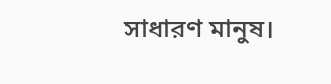সাধারণ মানুষ।